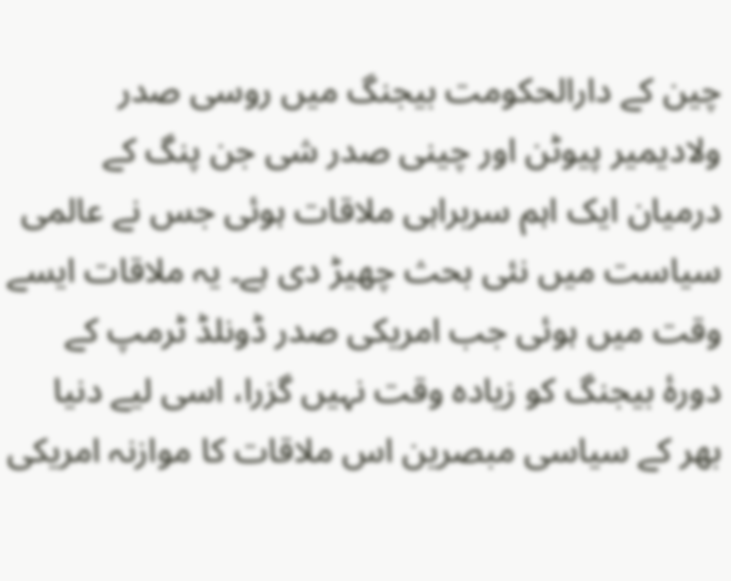چین کے دارالحکومت بیجنگ میں روسی صدر ولادیمیر پیوٹن اور چینی صدر شی جن پنگ کے درمیان ایک اہم سربراہی ملاقات ہوئی جس نے عالمی سیاست میں نئی بحث چھیڑ دی ہے۔ یہ ملاقات ایسے وقت میں ہوئی جب امریکی صدر ڈونلڈ ٹرمپ کے دورۂ بیجنگ کو زیادہ وقت نہیں گزرا، اسی لیے دنیا بھر کے سیاسی مبصرین اس ملاقات کا موازنہ امریکی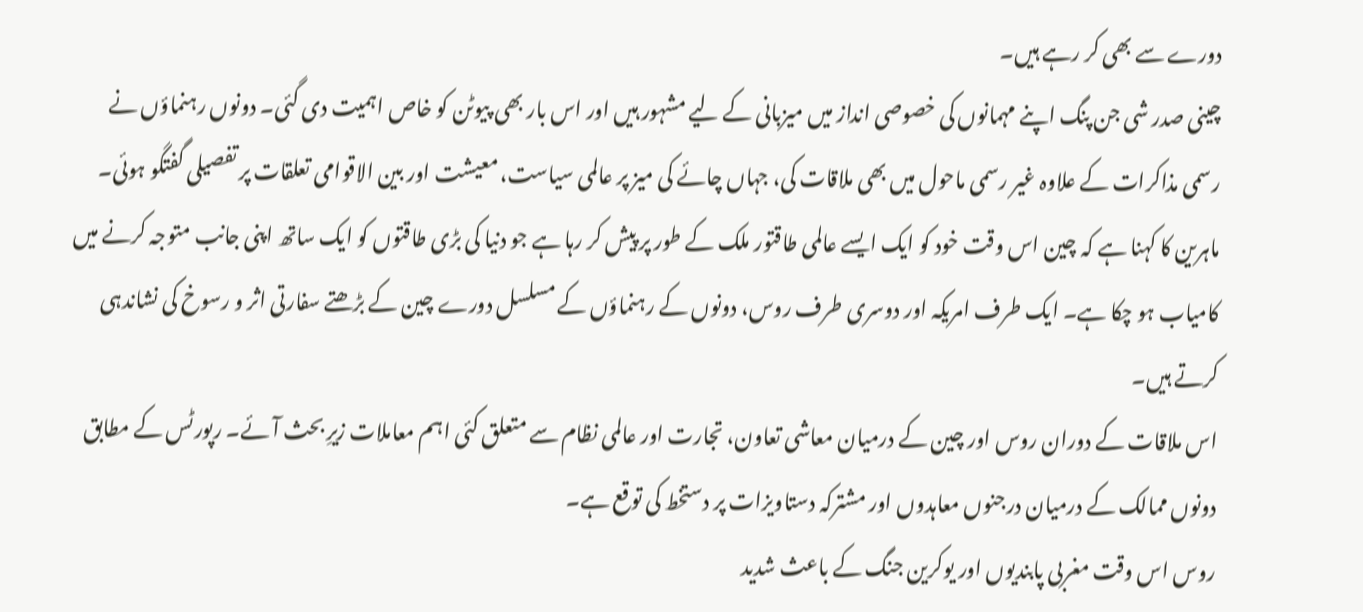دورے سے بھی کر رہے ہیں۔
چینی صدر شی جن پنگ اپنے مہمانوں کی خصوصی انداز میں میزبانی کے لیے مشہور ہیں اور اس بار بھی پیوٹن کو خاص اہمیت دی گئی۔ دونوں رہنماؤں نے رسمی مذاکرات کے علاوہ غیر رسمی ماحول میں بھی ملاقات کی، جہاں چائے کی میز پر عالمی سیاست، معیشت اور بین الاقوامی تعلقات پر تفصیلی گفتگو ہوئی۔
ماہرین کا کہنا ہے کہ چین اس وقت خود کو ایک ایسے عالمی طاقتور ملک کے طور پر پیش کر رہا ہے جو دنیا کی بڑی طاقتوں کو ایک ساتھ اپنی جانب متوجہ کرنے میں کامیاب ہو چکا ہے۔ ایک طرف امریکہ اور دوسری طرف روس، دونوں کے رہنماؤں کے مسلسل دورے چین کے بڑھتے سفارتی اثر و رسوخ کی نشاندہی کرتے ہیں۔
اس ملاقات کے دوران روس اور چین کے درمیان معاشی تعاون، تجارت اور عالمی نظام سے متعلق کئی اہم معاملات زیرِ بحث آئے۔ رپورٹس کے مطابق دونوں ممالک کے درمیان درجنوں معاہدوں اور مشترکہ دستاویزات پر دستخط کی توقع ہے۔
روس اس وقت مغربی پابندیوں اور یوکرین جنگ کے باعث شدید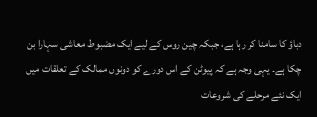دباؤ کا سامنا کر رہا ہے، جبکہ چین روس کے لیے ایک مضبوط معاشی سہارا بن چکا ہے۔ یہی وجہ ہے کہ پیوٹن کے اس دورے کو دونوں ممالک کے تعلقات میں ایک نئے مرحلے کی شروعات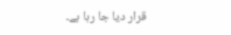قرار دیا جا رہا ہے۔